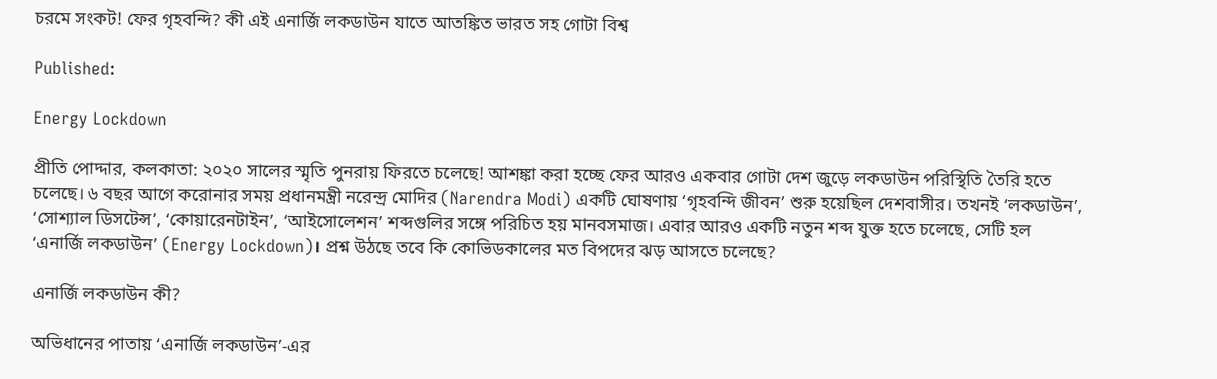চরমে সংকট! ফের গৃহবন্দি? কী এই এনার্জি লকডাউন যাতে আতঙ্কিত ভারত সহ গোটা বিশ্ব

Published:

Energy Lockdown

প্রীতি পোদ্দার, কলকাতা: ২০২০ সালের স্মৃতি পুনরায় ফিরতে চলেছে! আশঙ্কা করা হচ্ছে ফের আরও একবার গোটা দেশ জুড়ে লকডাউন পরিস্থিতি তৈরি হতে চলেছে। ৬ বছর আগে করোনার সময় প্রধানমন্ত্রী নরেন্দ্র মোদির (Narendra Modi) একটি ঘোষণায় ‘গৃহবন্দি জীবন’ শুরু হয়েছিল দেশবাসীর। তখনই ‘লকডাউন’, ‘সোশ্যাল ডিসটেন্স’, ‘কোয়ারেনটাইন’, ‘আইসোলেশন’ শব্দগুলির সঙ্গে পরিচিত হয় মানবসমাজ। এবার আরও একটি নতুন শব্দ যুক্ত হতে চলেছে, সেটি হল ‘এনার্জি লকডাউন’ (Energy Lockdown)। প্রশ্ন উঠছে তবে কি কোভিডকালের মত বিপদের ঝড় আসতে চলেছে?

এনার্জি লকডাউন কী?

অভিধানের পাতায় ‘এনার্জি লকডাউন’-এর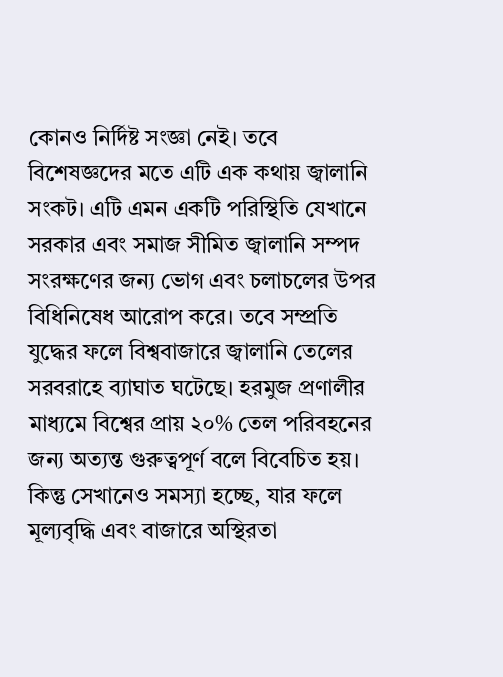কোনও নির্দিষ্ট সংজ্ঞা নেই। তবে বিশেষজ্ঞদের মতে এটি এক কথায় জ্বালানি সংকট। এটি এমন একটি পরিস্থিতি যেখানে সরকার এবং সমাজ সীমিত জ্বালানি সম্পদ সংরক্ষণের জন্য ভোগ এবং চলাচলের উপর বিধিনিষেধ আরোপ করে। তবে সম্প্রতি যুদ্ধের ফলে বিশ্ববাজারে জ্বালানি তেলের সরবরাহে ব্যাঘাত ঘটেছে। হরমুজ প্রণালীর মাধ্যমে বিশ্বের প্রায় ২০% তেল পরিবহনের জন্য অত্যন্ত গুরুত্বপূর্ণ বলে বিবেচিত হয়। কিন্তু সেখানেও সমস্যা হচ্ছে, যার ফলে মূল্যবৃদ্ধি এবং বাজারে অস্থিরতা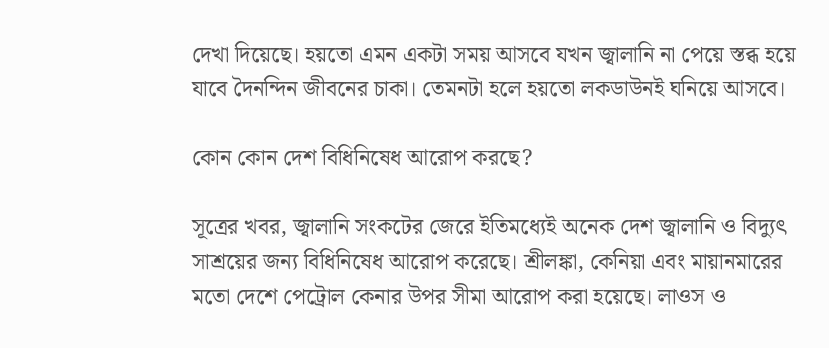দেখা দিয়েছে। হয়তো এমন একটা সময় আসবে যখন জ্বালানি না পেয়ে স্তব্ধ হয়ে যাবে দৈনন্দিন জীবনের চাকা। তেমনটা হলে হয়তো লকডাউনই ঘনিয়ে আসবে।

কোন কোন দেশ বিধিনিষেধ আরোপ করছে?

সূত্রের খবর, জ্বালানি সংকটের জেরে ইতিমধ্যেই অনেক দেশ জ্বালানি ও বিদ্যুৎ সাশ্রয়ের জন্য বিধিনিষেধ আরোপ করেছে। শ্রীলঙ্কা, কেনিয়া এবং মায়ানমারের মতো দেশে পেট্রোল কেনার উপর সীমা আরোপ করা হয়েছে। লাওস ও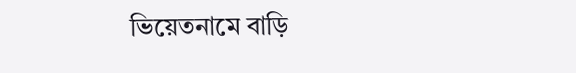ভিয়েতনামে বাড়ি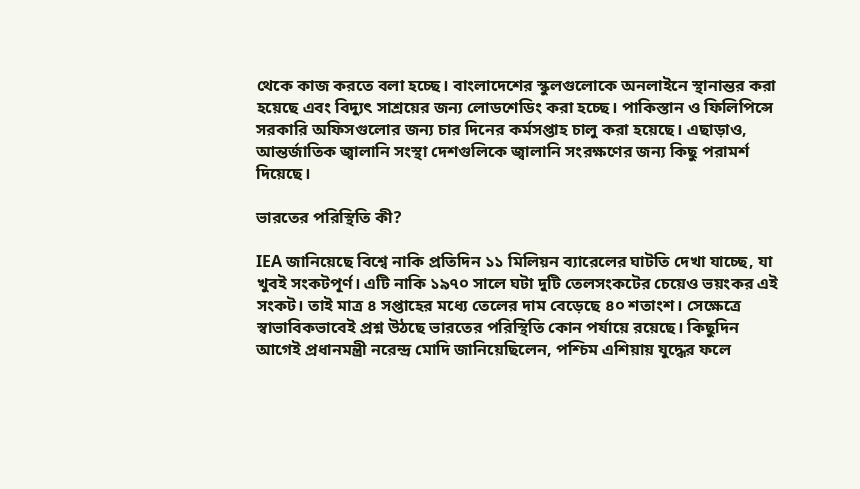থেকে কাজ করতে বলা হচ্ছে। বাংলাদেশের স্কুলগুলোকে অনলাইনে স্থানান্তর করা হয়েছে এবং বিদ্যুৎ সাশ্রয়ের জন্য লোডশেডিং করা হচ্ছে। পাকিস্তান ও ফিলিপিন্সে সরকারি অফিসগুলোর জন্য চার দিনের কর্মসপ্তাহ চালু করা হয়েছে। এছাড়াও, আন্তর্জাতিক জ্বালানি সংস্থা দেশগুলিকে জ্বালানি সংরক্ষণের জন্য কিছু পরামর্শ দিয়েছে।

ভারতের পরিস্থিতি কী?

IEA জানিয়েছে বিশ্বে নাকি প্রতিদিন ১১ মিলিয়ন ব্যারেলের ঘাটতি দেখা যাচ্ছে, যা খুবই সংকটপূর্ণ। এটি নাকি ১৯৭০ সালে ঘটা দুটি তেলসংকটের চেয়েও ভয়ংকর এই সংকট। তাই মাত্র ৪ সপ্তাহের মধ্যে তেলের দাম বেড়েছে ৪০ শতাংশ। সেক্ষেত্রে স্বাভাবিকভাবেই প্রশ্ন উঠছে ভারতের পরিস্থিতি কোন পর্যায়ে রয়েছে। কিছুদিন আগেই প্রধানমন্ত্রী নরেন্দ্র মোদি জানিয়েছিলেন, পশ্চিম এশিয়ায় যুদ্ধের ফলে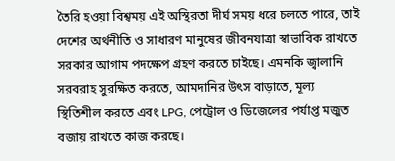তৈরি হওয়া বিশ্বময় এই অস্থিরতা দীর্ঘ সময় ধরে চলতে পারে, তাই দেশের অর্থনীতি ও সাধারণ মানুষের জীবনযাত্রা স্বাভাবিক রাখতে সরকার আগাম পদক্ষেপ গ্রহণ করতে চাইছে। এমনকি জ্বালানি সরবরাহ সুরক্ষিত করতে, আমদানির উৎস বাড়াতে, মূল্য স্থিতিশীল করতে এবং LPG, পেট্রোল ও ডিজেলের পর্যাপ্ত মজুত বজায় রাখতে কাজ করছে।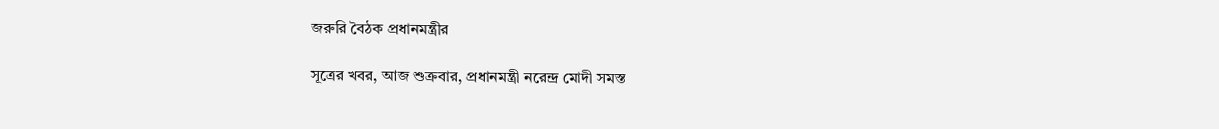জরুরি বৈঠক প্রধানমন্ত্রীর

সূত্রের খবর, আজ শুক্রবার, প্রধানমন্ত্রী নরেন্দ্র মোদী সমস্ত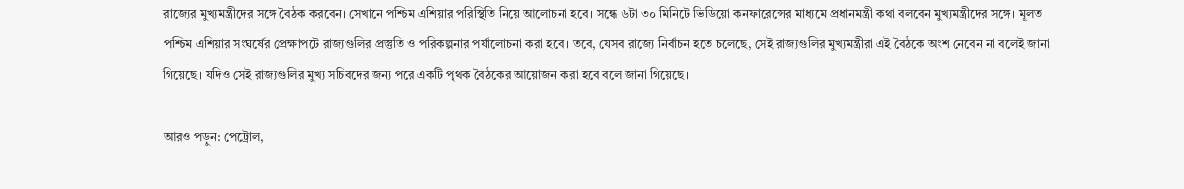রাজ্যের মুখ্যমন্ত্রীদের সঙ্গে বৈঠক করবেন। সেখানে পশ্চিম এশিয়ার পরিস্থিতি নিয়ে আলোচনা হবে। সন্ধে ৬টা ৩০ মিনিটে ভিডিয়ো কনফারেন্সের মাধ্যমে প্রধানমন্ত্রী কথা বলবেন মুখ্যমন্ত্রীদের সঙ্গে। মূলত পশ্চিম এশিয়ার সংঘর্ষের প্রেক্ষাপটে রাজ্যগুলির প্রস্তুতি ও পরিকল্পনার পর্যালোচনা করা হবে। তবে, যেসব রাজ্যে নির্বাচন হতে চলেছে, সেই রাজ্যগুলির মুখ্যমন্ত্রীরা এই বৈঠকে অংশ নেবেন না বলেই জানা গিয়েছে। যদিও সেই রাজ্যগুলির মুখ্য সচিবদের জন্য পরে একটি পৃথক বৈঠকের আয়োজন করা হবে বলে জানা গিয়েছে।

আরও পড়ুন: পেট্রোল,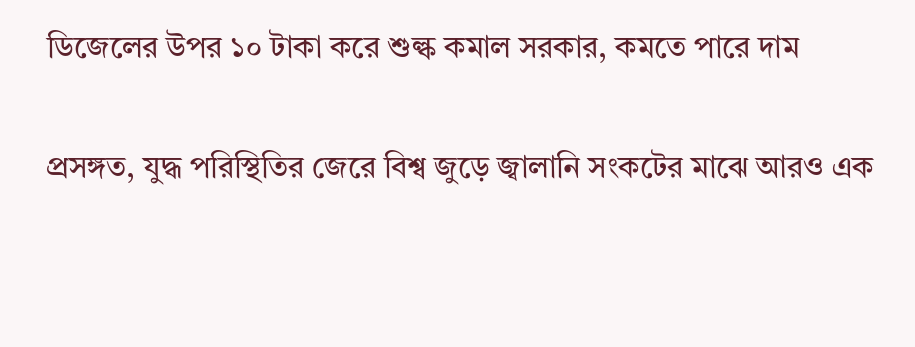ডিজেলের উপর ১০ টাকা করে শুল্ক কমাল সরকার, কমতে পারে দাম

প্রসঙ্গত, যুদ্ধ পরিস্থিতির জেরে বিশ্ব জুড়ে জ্বালানি সংকটের মাঝে আরও এক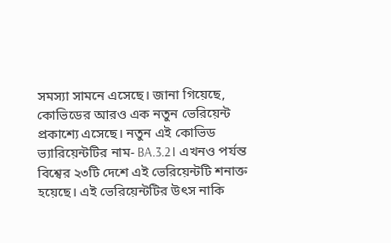সমস্যা সামনে এসেছে। জানা গিয়েছে, কোভিডের আরও এক নতুন ভেরিয়েন্ট প্রকাশ্যে এসেছে। নতুন এই কোভিড ভ্যারিয়েন্টটির নাম- BA.3.2। এখনও পর্যন্ত বিশ্বের ২৩টি দেশে এই ভেরিয়েন্টটি শনাক্ত হয়েছে। এই ভেরিয়েন্টটির উৎস নাকি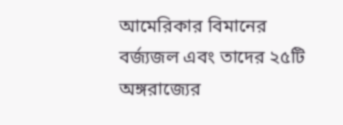আমেরিকার বিমানের বর্জ্যজল এবং তাদের ২৫টি অঙ্গরাজ্যের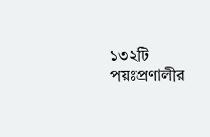১৩২টি পয়ঃপ্রণালীর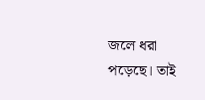জলে ধরা পড়েছে। তাই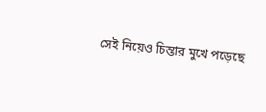সেই নিয়েও চিন্তার মুখে পড়েছে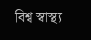বিশ্ব স্বাস্থ্য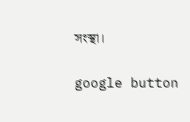সংস্থা।

google button